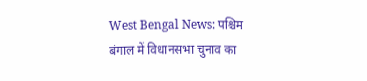West Bengal News: पश्चिम बंगाल में विधानसभा चुनाव का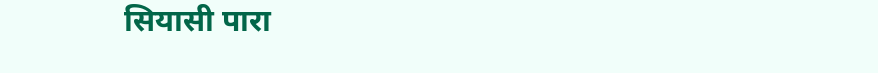सियासी पारा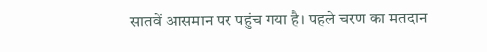सातवें आसमान पर पहुंच गया है। पहले चरण का मतदान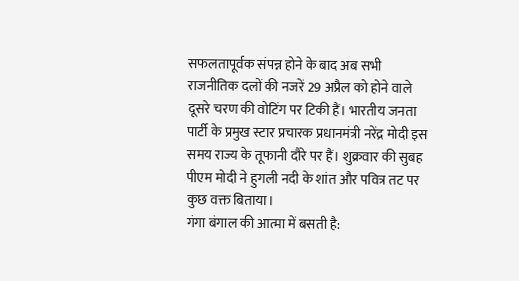सफलतापूर्वक संपन्न होने के बाद अब सभी राजनीतिक दलों की नजरें 29 अप्रैल को होने वाले दूसरे चरण की वोटिंग पर टिकी हैं। भारतीय जनता पार्टी के प्रमुख स्टार प्रचारक प्रधानमंत्री नरेंद्र मोदी इस समय राज्य के तूफानी दौरे पर हैं। शुक्रवार की सुबह पीएम मोदी ने हुगली नदी के शांत और पवित्र तट पर कुछ वक्त बिताया।
गंगा बंगाल की आत्मा में बसती है: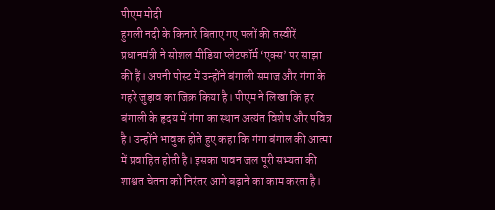पीएम मोदी
हुगली नदी के किनारे बिताए गए पलों की तस्वीरें प्रधानमंत्री ने सोशल मीडिया प्लेटफॉर्म ‘एक्स’ पर साझा की हैं। अपनी पोस्ट में उन्होंने बंगाली समाज और गंगा के गहरे जुड़ाव का जिक्र किया है। पीएम ने लिखा कि हर बंगाली के हृदय में गंगा का स्थान अत्यंत विशेष और पवित्र है। उन्होंने भावुक होते हुए कहा कि गंगा बंगाल की आत्मा में प्रवाहित होती है। इसका पावन जल पूरी सभ्यता की शाश्वत चेतना को निरंतर आगे बढ़ाने का काम करता है।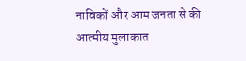नाविकों और आम जनता से की आत्मीय मुलाकात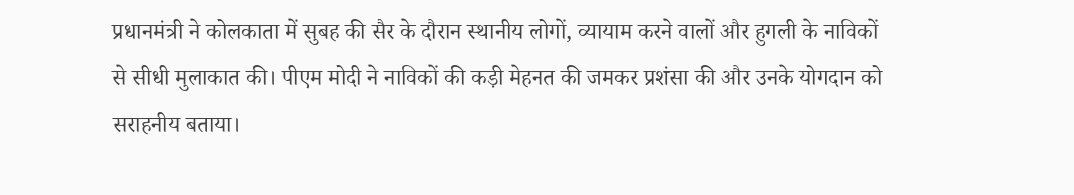प्रधानमंत्री ने कोलकाता में सुबह की सैर के दौरान स्थानीय लोगों, व्यायाम करने वालों और हुगली के नाविकों से सीधी मुलाकात की। पीएम मोदी ने नाविकों की कड़ी मेहनत की जमकर प्रशंसा की और उनके योगदान को सराहनीय बताया।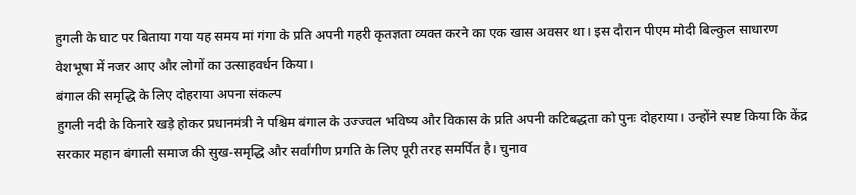हुगली के घाट पर बिताया गया यह समय मां गंगा के प्रति अपनी गहरी कृतज्ञता व्यक्त करने का एक खास अवसर था। इस दौरान पीएम मोदी बिल्कुल साधारण वेशभूषा में नजर आए और लोगों का उत्साहवर्धन किया।
बंगाल की समृद्धि के लिए दोहराया अपना संकल्प
हुगली नदी के किनारे खड़े होकर प्रधानमंत्री ने पश्चिम बंगाल के उज्ज्वल भविष्य और विकास के प्रति अपनी कटिबद्धता को पुनः दोहराया। उन्होंने स्पष्ट किया कि केंद्र सरकार महान बंगाली समाज की सुख-समृद्धि और सर्वांगीण प्रगति के लिए पूरी तरह समर्पित है। चुनाव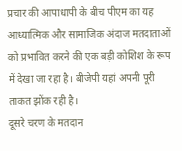प्रचार की आपाधापी के बीच पीएम का यह आध्यात्मिक और सामाजिक अंदाज मतदाताओं को प्रभावित करने की एक बड़ी कोशिश के रूप में देखा जा रहा है। बीजेपी यहां अपनी पूरी ताकत झोंक रही है।
दूसरे चरण के मतदान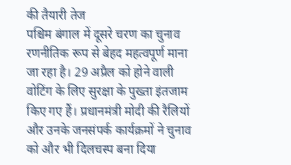की तैयारी तेज
पश्चिम बंगाल में दूसरे चरण का चुनाव रणनीतिक रूप से बेहद महत्वपूर्ण माना जा रहा है। 29 अप्रैल को होने वाली वोटिंग के लिए सुरक्षा के पुख्ता इंतजाम किए गए हैं। प्रधानमंत्री मोदी की रैलियों और उनके जनसंपर्क कार्यक्रमों ने चुनाव को और भी दिलचस्प बना दिया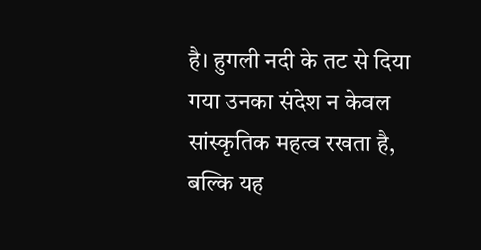है। हुगली नदी के तट से दिया गया उनका संदेश न केवल सांस्कृतिक महत्व रखता है, बल्कि यह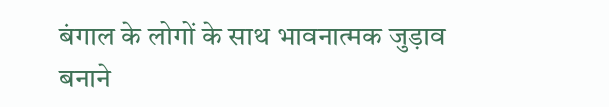बंगाल के लोगों के साथ भावनात्मक जुड़ाव बनाने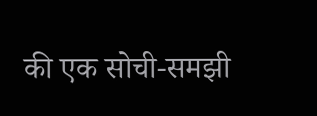की एक सोची-समझी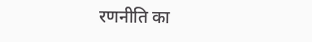रणनीति का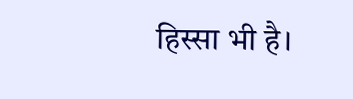हिस्सा भी है।